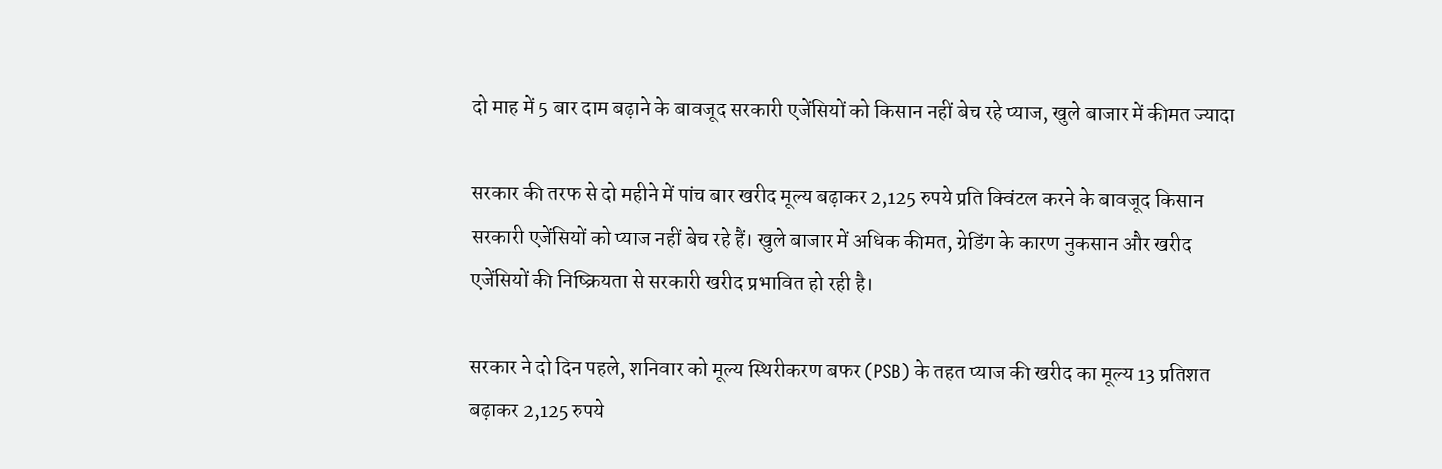दो माह में 5 बार दाम बढ़ाने के बावजूद सरकारी एजेंसियों को किसान नहीं बेच रहे प्याज, खुले बाजार में कीमत ज्यादा

सरकार की तरफ से दो महीने में पांच बार खरीद मूल्य बढ़ाकर 2,125 रुपये प्रति क्विंटल करने के बावजूद किसान सरकारी एजेंसियों को प्याज नहीं बेच रहे हैं। खुले बाजार में अधिक कीमत, ग्रेडिंग के कारण नुकसान और खरीद एजेंसियों की निष्क्रियता से सरकारी खरीद प्रभावित हो रही है।

सरकार ने दो दिन पहले, शनिवार को मूल्य स्थिरीकरण बफर (PSB) के तहत प्याज की खरीद का मूल्य 13 प्रतिशत बढ़ाकर 2,125 रुपये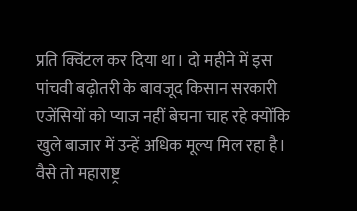प्रति क्विंटल कर दिया था। दो महीने में इस पांचवी बढ़ोतरी के बावजूद किसान सरकारी एजेंसियों को प्याज नहीं बेचना चाह रहे क्योंकि खुले बाजार में उन्हें अधिक मूल्य मिल रहा है। वैसे तो महाराष्ट्र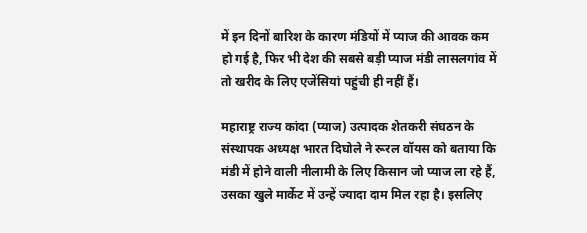में इन दिनों बारिश के कारण मंडियों में प्याज की आवक कम हो गई है, फिर भी देश की सबसे बड़ी प्याज मंडी लासलगांव में तो खरीद के लिए एजेंसियां पहुंची ही नहीं हैं।

महाराष्ट्र राज्य कांदा (प्याज) उत्पादक शेतकरी संघठन के संस्थापक अध्यक्ष भारत दिघोले ने रूरल वॉयस को बताया कि मंडी में होने वाली नीलामी के लिए किसान जो प्याज ला रहे हैं, उसका खुले मार्केट में उन्हें ज्यादा दाम मिल रहा है। इसलिए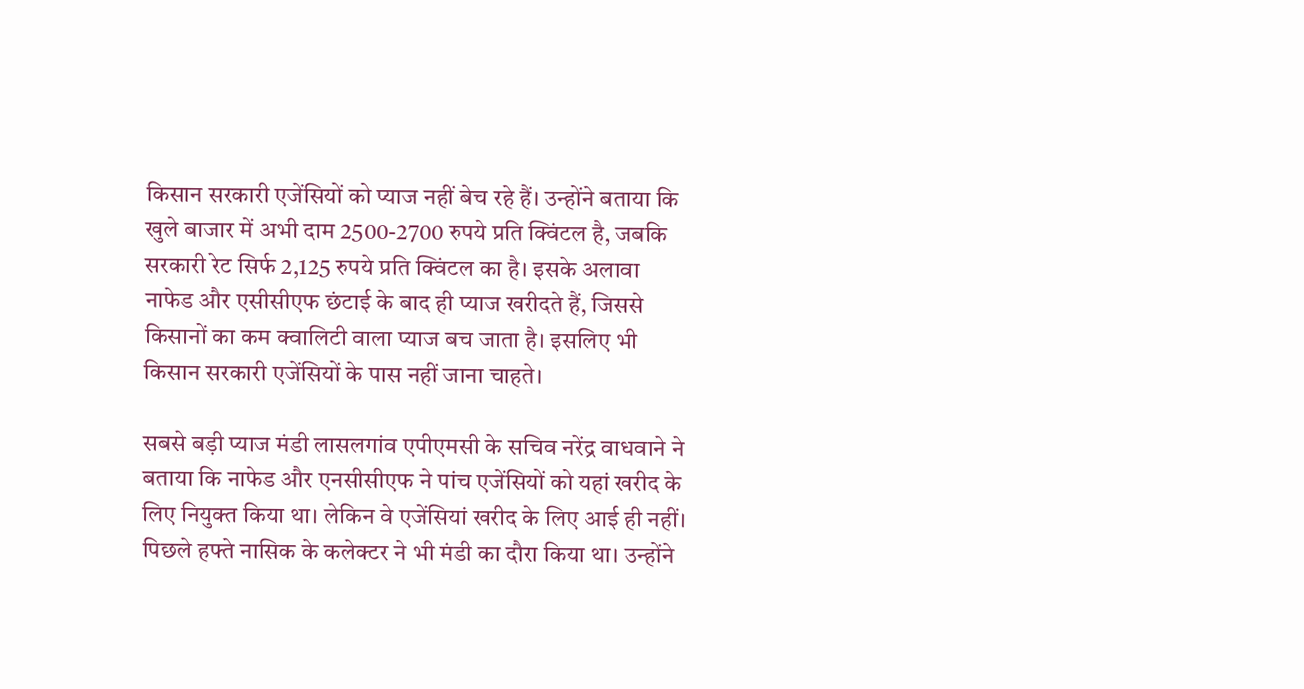किसान सरकारी एजेंसियों को प्याज नहीं बेच रहे हैं। उन्होंने बताया कि खुले बाजार में अभी दाम 2500-2700 रुपये प्रति क्विंटल है, जबकि सरकारी रेट सिर्फ 2,125 रुपये प्रति क्विंटल का है। इसके अलावा नाफेड और एसीसीएफ छंटाई के बाद ही प्याज खरीदते हैं, जिससे किसानों का कम क्वालिटी वाला प्याज बच जाता है। इसलिए भी किसान सरकारी एजेंसियों के पास नहीं जाना चाहते।

सबसे बड़ी प्याज मंडी लासलगांव एपीएमसी के सचिव नरेंद्र वाधवाने ने बताया कि नाफेड और एनसीसीएफ ने पांच एजेंसियों को यहां खरीद के लिए नियुक्त किया था। लेकिन वे एजेंसियां खरीद के लिए आई ही नहीं। पिछले हफ्ते नासिक के कलेक्टर ने भी मंडी का दौरा किया था। उन्होंने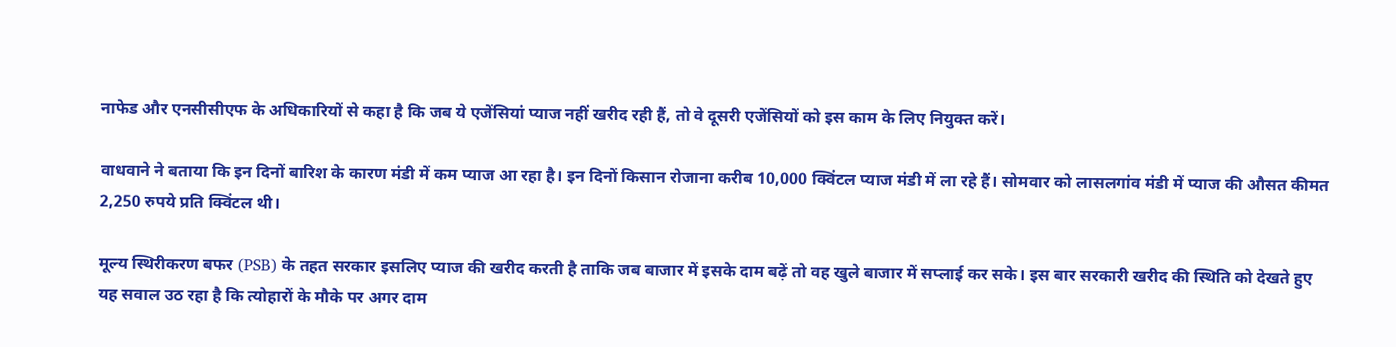नाफेड और एनसीसीएफ के अधिकारियों से कहा है कि जब ये एजेंसियां प्याज नहीं खरीद रही हैं, तो वे दूसरी एजेंसियों को इस काम के लिए नियुक्त करें।

वाधवाने ने बताया कि इन दिनों बारिश के कारण मंडी में कम प्याज आ रहा है। इन दिनों किसान रोजाना करीब 10,000 क्विंटल प्याज मंडी में ला रहे हैं। सोमवार को लासलगांव मंडी में प्याज की औसत कीमत 2,250 रुपये प्रति क्विंटल थी।

मूल्य स्थिरीकरण बफर (PSB) के तहत सरकार इसलिए प्याज की खरीद करती है ताकि जब बाजार में इसके दाम बढ़ें तो वह खुले बाजार में सप्लाई कर सके। इस बार सरकारी खरीद की स्थिति को देखते हुए यह सवाल उठ रहा है कि त्योहारों के मौके पर अगर दाम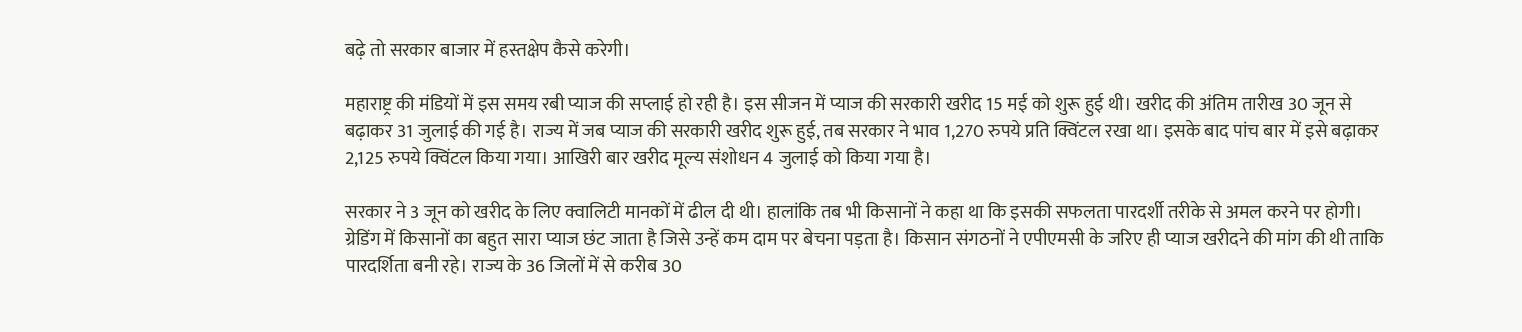बढ़े तो सरकार बाजार में हस्तक्षेप कैसे करेगी।

महाराष्ट्र की मंडियों में इस समय रबी प्याज की सप्लाई हो रही है। इस सीजन में प्याज की सरकारी खरीद 15 मई को शुरू हुई थी। खरीद की अंतिम तारीख 30 जून से बढ़ाकर 31 जुलाई की गई है। राज्य में जब प्याज की सरकारी खरीद शुरू हुई, तब सरकार ने भाव 1,270 रुपये प्रति क्विंटल रखा था। इसके बाद पांच बार में इसे बढ़ाकर 2,125 रुपये क्विंटल किया गया। आखिरी बार खरीद मूल्य संशोधन 4 जुलाई को किया गया है।

सरकार ने 3 जून को खरीद के लिए क्वालिटी मानकों में ढील दी थी। हालांकि तब भी किसानों ने कहा था कि इसकी सफलता पारदर्शी तरीके से अमल करने पर होगी। ग्रेडिंग में किसानों का बहुत सारा प्याज छंट जाता है जिसे उन्हें कम दाम पर बेचना पड़ता है। किसान संगठनों ने एपीएमसी के जरिए ही प्याज खरीदने की मांग की थी ताकि पारदर्शिता बनी रहे। राज्य के 36 जिलों में से करीब 30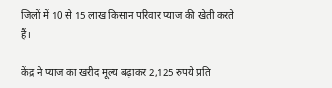जिलों में 10 से 15 लाख किसान परिवार प्याज की खेती करते हैं।

केंद्र ने प्याज का खरीद मूल्य बढ़ाकर 2,125 रुपये प्रति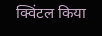क्विंटल किया